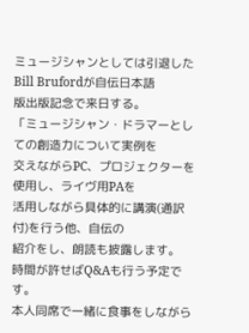ミュージシャンとしては引退したBill Brufordが自伝日本語
版出版記念で来日する。
「ミュージシャン・ドラマーとしての創造力について実例を
交えながらPC、プロジェクターを使用し、ライヴ用PAを
活用しながら具体的に講演(通訳付)を行う他、自伝の
紹介をし、朗読も披露します。
時間が許せばQ&Aも行う予定です。
本人同席で一緒に食事をしながら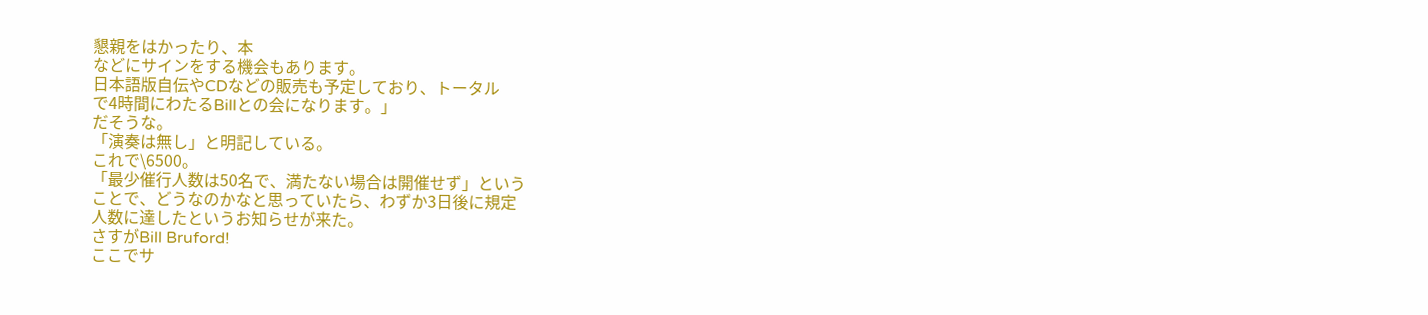懇親をはかったり、本
などにサインをする機会もあります。
日本語版自伝やCDなどの販売も予定しており、トータル
で4時間にわたるBillとの会になります。」
だそうな。
「演奏は無し」と明記している。
これで\6500。
「最少催行人数は50名で、満たない場合は開催せず」という
ことで、どうなのかなと思っていたら、わずか3日後に規定
人数に達したというお知らせが来た。
さすがBill Bruford!
ここでサ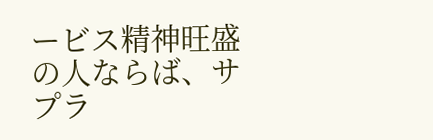ービス精神旺盛の人ならば、サプラ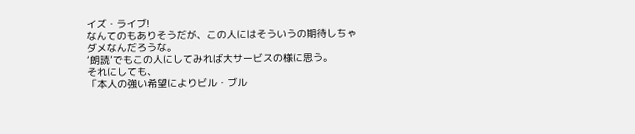イズ・ライブ!
なんてのもありそうだが、この人にはそういうの期待しちゃ
ダメなんだろうな。
‘朗読’でもこの人にしてみれば大サービスの様に思う。
それにしても、
「本人の強い希望によりビル・ブル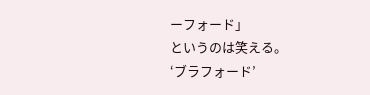ーフォード」
というのは笑える。
‘ブラフォード’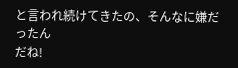と言われ続けてきたの、そんなに嫌だったん
だね!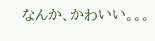なんか、かわいい。。。